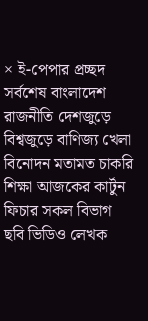× ই-পেপার প্রচ্ছদ সর্বশেষ বাংলাদেশ রাজনীতি দেশজুড়ে বিশ্বজুড়ে বাণিজ্য খেলা বিনোদন মতামত চাকরি শিক্ষা আজকের কার্টুন ফিচার সকল বিভাগ ছবি ভিডিও লেখক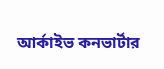আর্কাইভ কনভার্টার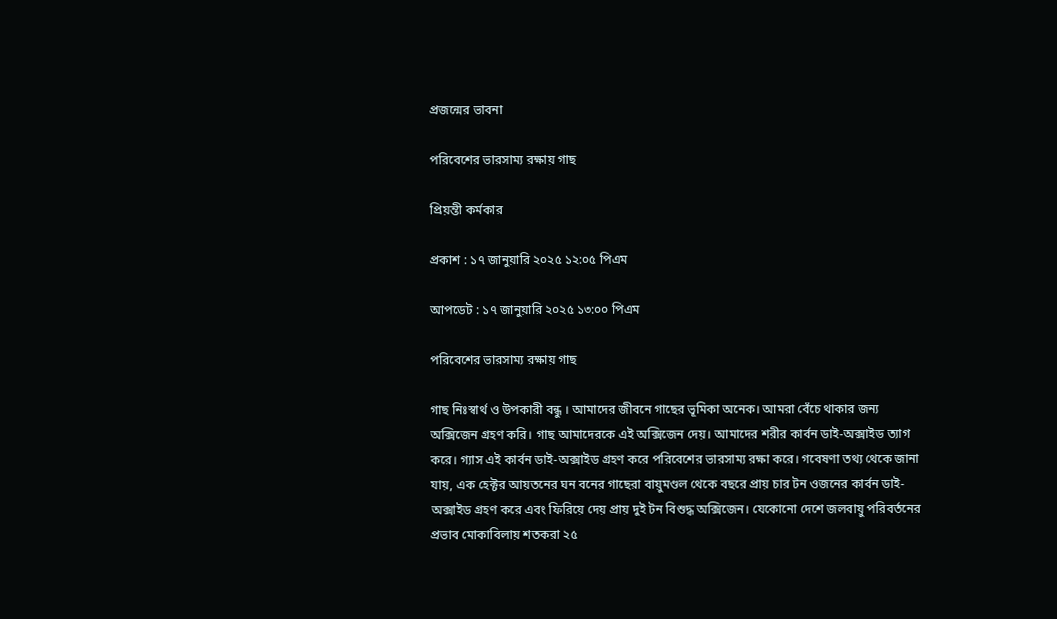প্রজন্মের ভাবনা

পরিবেশের ভারসাম্য রক্ষায় গাছ

প্রিয়ন্তী কর্মকার

প্রকাশ : ১৭ জানুয়ারি ২০২৫ ১২:০৫ পিএম

আপডেট : ১৭ জানুয়ারি ২০২৫ ১৩:০০ পিএম

পরিবেশের ভারসাম্য রক্ষায় গাছ

গাছ নিঃস্বার্থ ও উপকারী বন্ধু । আমাদের জীবনে গাছের ভূমিকা অনেক। আমরা বেঁচে থাকার জন্য অক্সিজেন গ্রহণ করি। গাছ আমাদেরকে এই অক্সিজেন দেয়। আমাদের শরীর কার্বন ডাই-অক্সাইড ত্যাগ করে। গ্যাস এই কার্বন ডাই-অক্সাইড গ্রহণ করে পরিবেশের ভারসাম্য রক্ষা করে। গবেষণা তথ্য থেকে জানা যায়, এক হেক্টর আয়তনের ঘন বনের গাছেরা বায়ুমণ্ডল থেকে বছরে প্রায় চার টন ওজনের কার্বন ডাই-অক্সাইড গ্রহণ করে এবং ফিরিয়ে দেয় প্রায় দুই টন বিশুদ্ধ অক্সিজেন। যেকোনো দেশে জলবায়ু পরিবর্তনের প্রভাব মোকাবিলায় শতকরা ২৫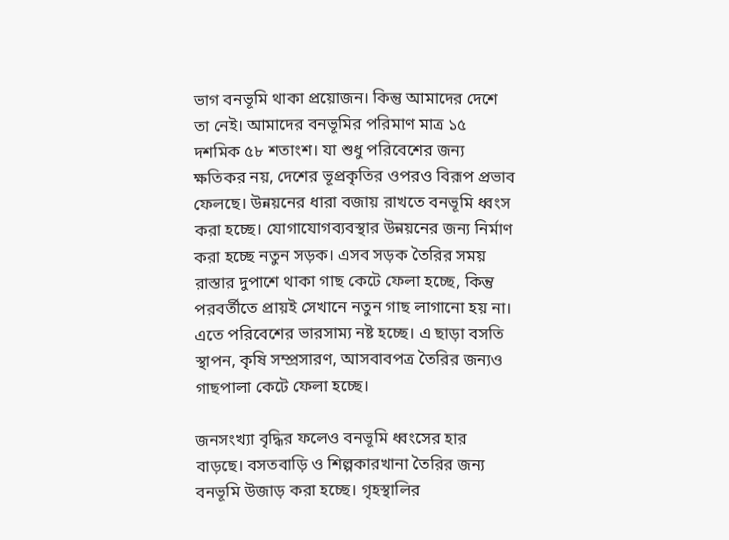ভাগ বনভূমি থাকা প্রয়োজন। কিন্তু আমাদের দেশে তা নেই। আমাদের বনভূমির পরিমাণ মাত্র ১৫ দশমিক ৫৮ শতাংশ। যা শুধু পরিবেশের জন্য ক্ষতিকর নয়, দেশের ভূপ্রকৃতির ওপরও বিরূপ প্রভাব ফেলছে। উন্নয়নের ধারা বজায় রাখতে বনভূমি ধ্বংস করা হচ্ছে। যোগাযোগব্যবস্থার উন্নয়নের জন্য নির্মাণ করা হচ্ছে নতুন সড়ক। এসব সড়ক তৈরির সময় রাস্তার দুপাশে থাকা গাছ কেটে ফেলা হচ্ছে, কিন্তু পরবর্তীতে প্রায়ই সেখানে নতুন গাছ লাগানো হয় না। এতে পরিবেশের ভারসাম্য নষ্ট হচ্ছে। এ ছাড়া বসতি স্থাপন, কৃষি সম্প্রসারণ, আসবাবপত্র তৈরির জন্যও গাছপালা কেটে ফেলা হচ্ছে।

জনসংখ্যা বৃদ্ধির ফলেও বনভূমি ধ্বংসের হার বাড়ছে। বসতবাড়ি ও শিল্পকারখানা তৈরির জন্য বনভূমি উজাড় করা হচ্ছে। গৃহস্থালির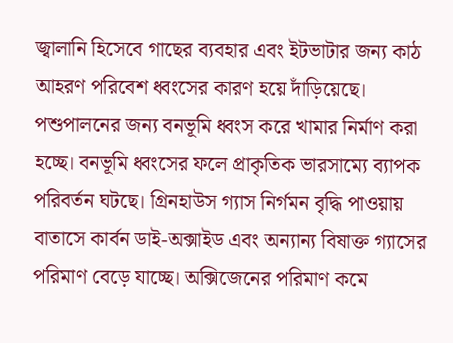জ্বালানি হিসেবে গাছের ব্যবহার এবং ইটভাটার জন্য কাঠ আহরণ পরিবেশ ধ্বংসের কারণ হয়ে দাঁড়িয়েছে। পশুপালনের জন্য বনভূমি ধ্বংস করে খামার নির্মাণ করা হচ্ছে। বনভূমি ধ্বংসের ফলে প্রাকৃতিক ভারসাম্যে ব্যাপক পরিবর্তন ঘটছে। গ্রিনহাউস গ্যাস নির্গমন বৃদ্ধি পাওয়ায় বাতাসে কার্বন ডাই-অক্সাইড এবং অন্যান্য বিষাক্ত গ্যাসের পরিমাণ বেড়ে যাচ্ছে। অক্সিজেনের পরিমাণ কমে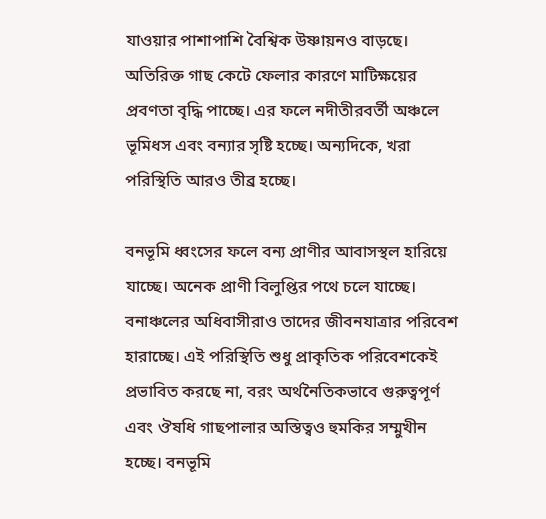যাওয়ার পাশাপাশি বৈশ্বিক উষ্ণায়নও বাড়ছে। অতিরিক্ত গাছ কেটে ফেলার কারণে মাটিক্ষয়ের প্রবণতা বৃদ্ধি পাচ্ছে। এর ফলে নদীতীরবর্তী অঞ্চলে ভূমিধস এবং বন্যার সৃষ্টি হচ্ছে। অন্যদিকে, খরা পরিস্থিতি আরও তীব্র হচ্ছে।

বনভূমি ধ্বংসের ফলে বন্য প্রাণীর আবাসস্থল হারিয়ে যাচ্ছে। অনেক প্রাণী বিলুপ্তির পথে চলে যাচ্ছে। বনাঞ্চলের অধিবাসীরাও তাদের জীবনযাত্রার পরিবেশ হারাচ্ছে। এই পরিস্থিতি শুধু প্রাকৃতিক পরিবেশকেই প্রভাবিত করছে না, বরং অর্থনৈতিকভাবে গুরুত্বপূর্ণ এবং ঔষধি গাছপালার অস্তিত্বও হুমকির সম্মুখীন হচ্ছে। বনভূমি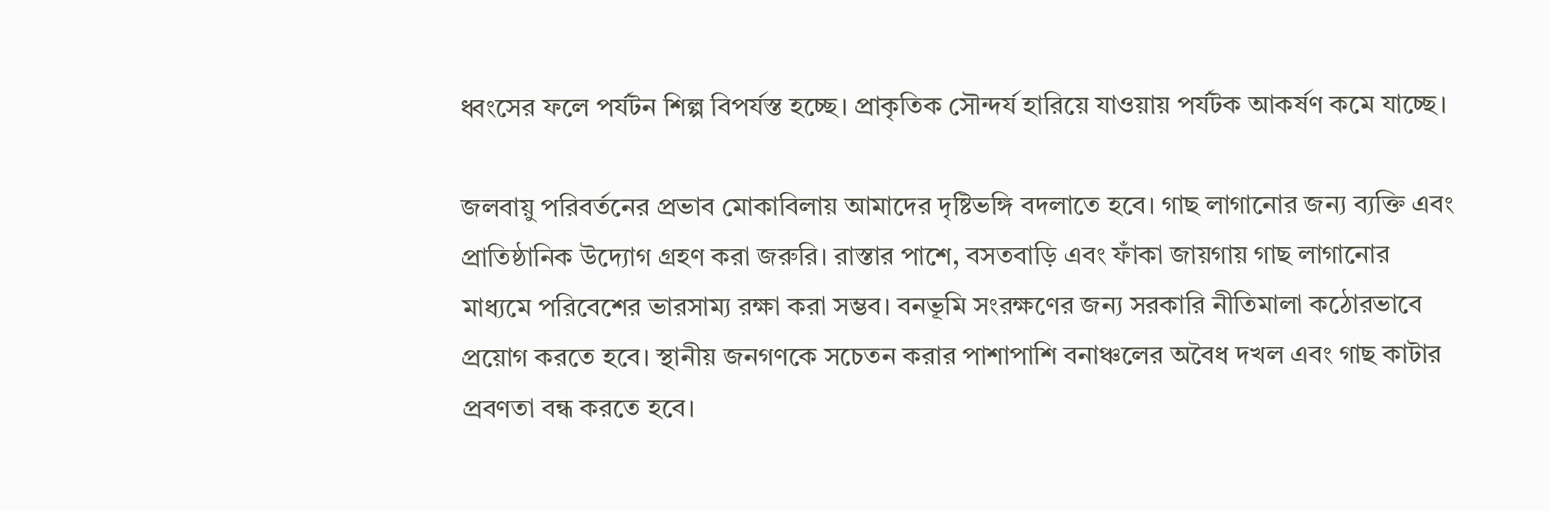ধ্বংসের ফলে পর্যটন শিল্প বিপর্যস্ত হচ্ছে। প্রাকৃতিক সৌন্দর্য হারিয়ে যাওয়ায় পর্যটক আকর্ষণ কমে যাচ্ছে।

জলবায়ু পরিবর্তনের প্রভাব মোকাবিলায় আমাদের দৃষ্টিভঙ্গি বদলাতে হবে। গাছ লাগানোর জন্য ব্যক্তি এবং প্রাতিষ্ঠানিক উদ্যোগ গ্রহণ করা জরুরি। রাস্তার পাশে, বসতবাড়ি এবং ফাঁকা জায়গায় গাছ লাগানোর মাধ্যমে পরিবেশের ভারসাম্য রক্ষা করা সম্ভব। বনভূমি সংরক্ষণের জন্য সরকারি নীতিমালা কঠোরভাবে প্রয়োগ করতে হবে। স্থানীয় জনগণকে সচেতন করার পাশাপাশি বনাঞ্চলের অবৈধ দখল এবং গাছ কাটার প্রবণতা বন্ধ করতে হবে।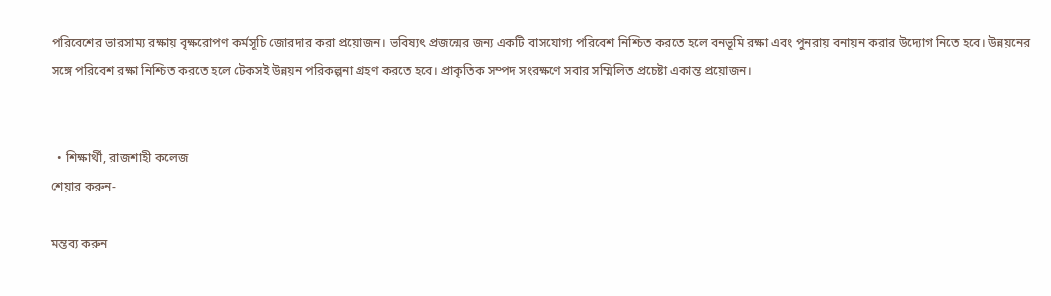পরিবেশের ভারসাম্য রক্ষায় বৃক্ষরোপণ কর্মসূচি জোরদার করা প্রয়োজন। ভবিষ্যৎ প্রজন্মের জন্য একটি বাসযোগ্য পরিবেশ নিশ্চিত করতে হলে বনভূমি রক্ষা এবং পুনরায় বনায়ন করার উদ্যোগ নিতে হবে। উন্নয়নের সঙ্গে পরিবেশ রক্ষা নিশ্চিত করতে হলে টেকসই উন্নয়ন পরিকল্পনা গ্রহণ করতে হবে। প্রাকৃতিক সম্পদ সংরক্ষণে সবার সম্মিলিত প্রচেষ্টা একান্ত প্রয়োজন।


  • শিক্ষার্থী, রাজশাহী কলেজ
শেয়ার করুন-

মন্তব্য করুন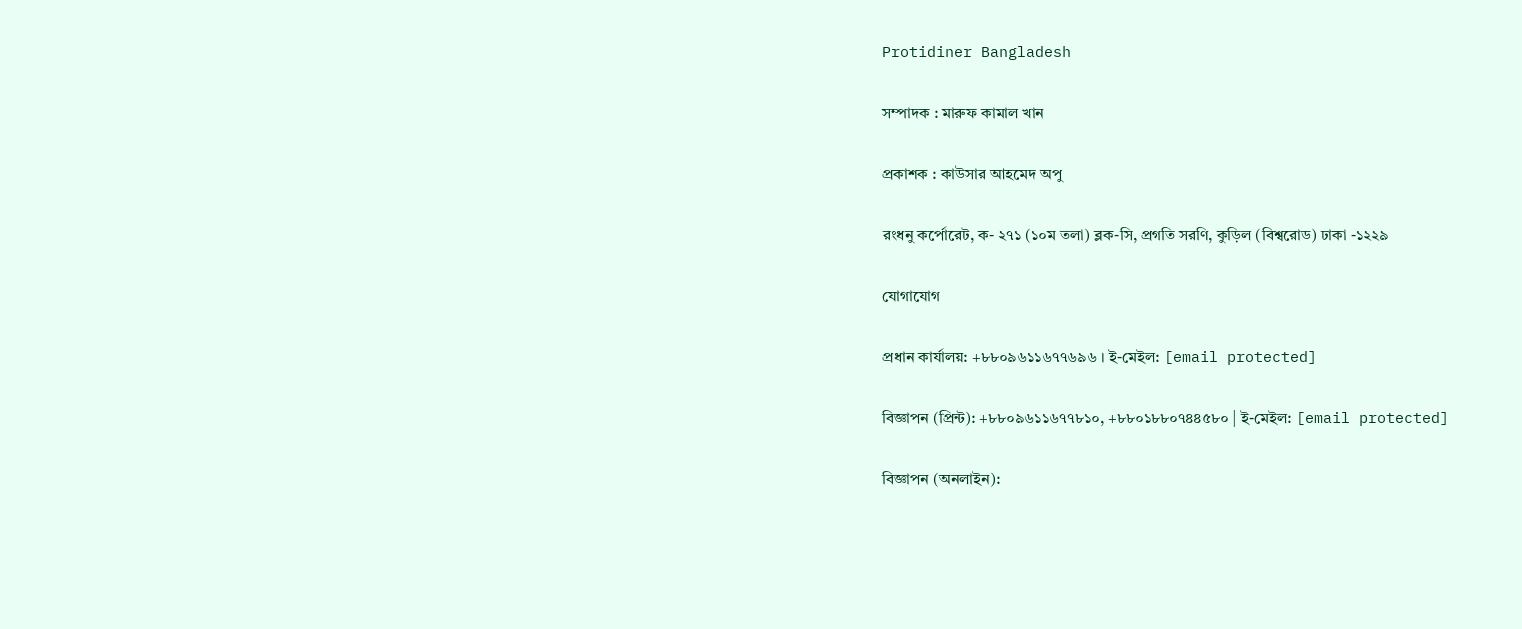Protidiner Bangladesh

সম্পাদক : মারুফ কামাল খান

প্রকাশক : কাউসার আহমেদ অপু

রংধনু কর্পোরেট, ক- ২৭১ (১০ম তলা) ব্লক-সি, প্রগতি সরণি, কুড়িল (বিশ্বরোড) ঢাকা -১২২৯

যোগাযোগ

প্রধান কার্যালয়: +৮৮০৯৬১১৬৭৭৬৯৬ । ই-মেইল: [email protected]

বিজ্ঞাপন (প্রিন্ট): +৮৮০৯৬১১৬৭৭৮১০, +৮৮০১৮৮০৭৪৪৫৮০ | ই-মেইল: [email protected]

বিজ্ঞাপন (অনলাইন):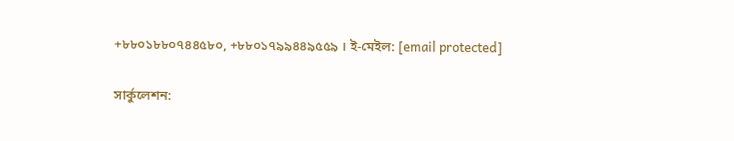+৮৮০১৮৮০৭৪৪৫৮০, +৮৮০১৭৯৯৪৪৯৫৫৯ । ই-মেইল: [email protected]

সার্কুলেশন: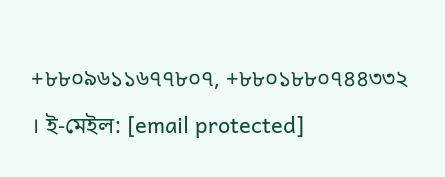+৮৮০৯৬১১৬৭৭৮০৭, +৮৮০১৮৮০৭৪৪৩৩২ । ই-মেইল: [email protected]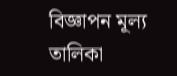বিজ্ঞাপন মূল্য তালিকা